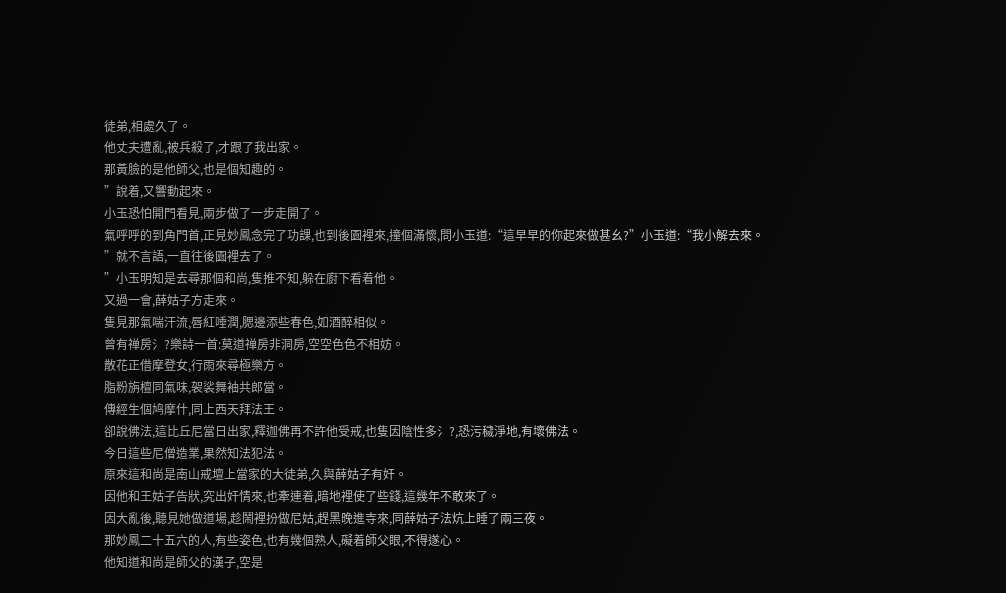徒弟,相處久了。
他丈夫遭亂,被兵殺了,才跟了我出家。
那黃臉的是他師父,也是個知趣的。
”說着,又響動起來。
小玉恐怕開門看見,兩步做了一步走開了。
氣呼呼的到角門首,正見妙鳳念完了功課,也到後園裡來,撞個滿懷,問小玉道:“這早早的你起來做甚幺?”小玉道:“我小解去來。
”就不言語,一直往後園裡去了。
”小玉明知是去尋那個和尚,隻推不知,躲在廚下看着他。
又過一會,薛姑子方走來。
隻見那氣喘汗流,唇紅唾潤,腮邊添些春色,如酒醉相似。
曾有禅房氵?樂詩一首:莫道禅房非洞房,空空色色不相妨。
散花正借摩登女,行雨來尋極樂方。
脂粉旃檀同氣味,袈裟舞袖共郎當。
傳經生個鸠摩什,同上西天拜法王。
卻說佛法,這比丘尼當日出家,釋迦佛再不許他受戒,也隻因陰性多氵?,恐污穢淨地,有壞佛法。
今日這些尼僧造業,果然知法犯法。
原來這和尚是南山戒壇上當家的大徒弟,久與薛姑子有奸。
因他和王姑子告狀,究出奸情來,也牽連着,暗地裡使了些錢,這幾年不敢來了。
因大亂後,聽見她做道場,趁鬧裡扮做尼姑,趕黑晚進寺來,同薛姑子法炕上睡了兩三夜。
那妙鳳二十五六的人,有些姿色,也有幾個熟人,礙着師父眼,不得遂心。
他知道和尚是師父的漢子,空是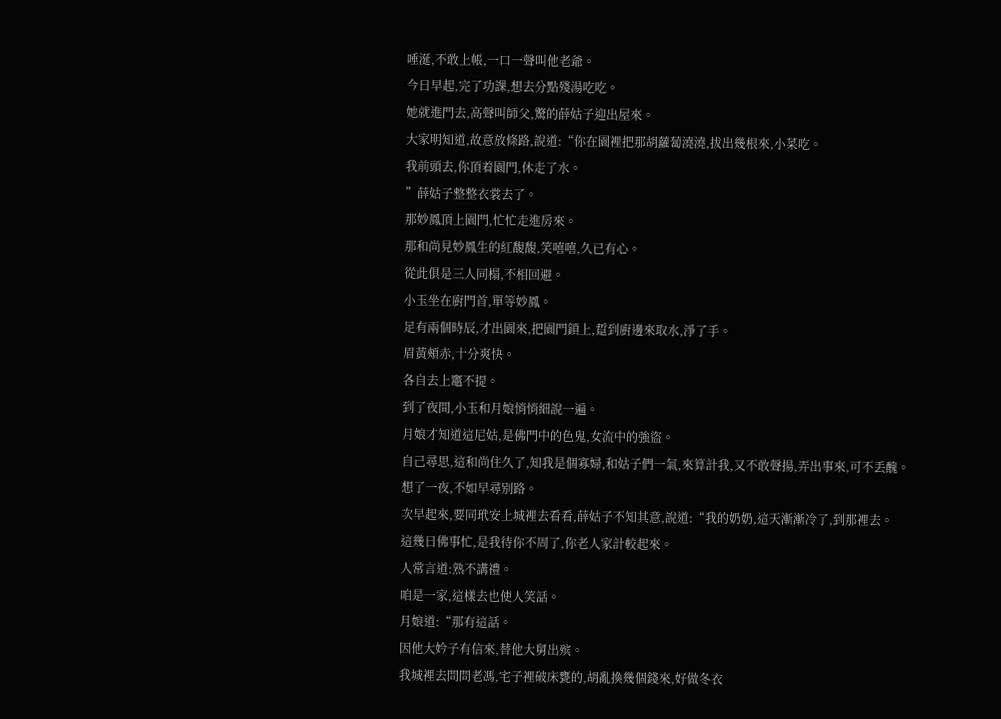唾涎,不敢上帳,一口一聲叫他老爺。
今日早起,完了功課,想去分點殘湯吃吃。
她就進門去,高聲叫師父,驚的薛姑子迎出屋來。
大家明知道,故意放條路,說道:“你在園裡把那胡蘿蔔澆澆,拔出幾根來,小菜吃。
我前頭去,你頂着園門,休走了水。
”薛姑子整整衣裳去了。
那妙鳳頂上園門,忙忙走進房來。
那和尚見妙鳳生的紅馥馥,笑嘻嘻,久已有心。
從此俱是三人同榻,不相回避。
小玉坐在廚門首,單等妙鳳。
足有兩個時辰,才出園來,把園門鎖上,踅到廚邊來取水,淨了手。
眉黃頰赤,十分爽快。
各自去上竈不提。
到了夜間,小玉和月娘悄悄細說一遍。
月娘才知道這尼姑,是佛門中的色鬼,女流中的強盜。
自己尋思,這和尚住久了,知我是個寡婦,和姑子們一氣,來算計我,又不敢聲揚,弄出事來,可不丢醜。
想了一夜,不如早尋别路。
次早起來,要同玳安上城裡去看看,薛姑子不知其意,說道:“我的奶奶,這天漸漸冷了,到那裡去。
這幾日佛事忙,是我待你不周了,你老人家計較起來。
人常言道:熟不講禮。
咱是一家,這樣去也使人笑話。
月娘道:“那有這話。
因他大妗子有信來,替他大舅出殡。
我城裡去問問老馮,宅子裡破床甕的,胡亂換幾個錢來,好做冬衣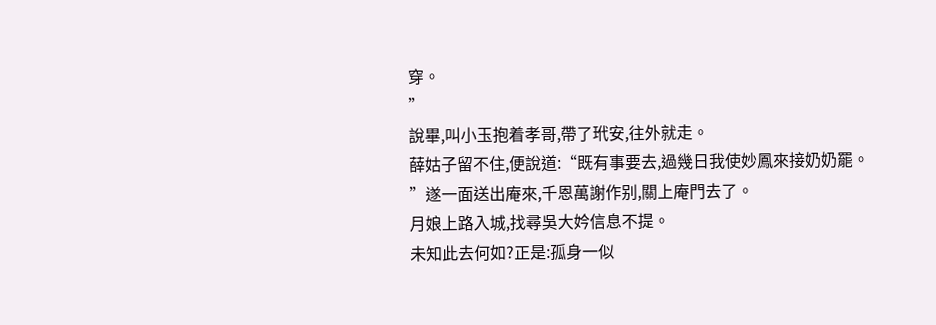穿。
”
說畢,叫小玉抱着孝哥,帶了玳安,往外就走。
薛姑子留不住,便說道:“既有事要去,過幾日我使妙鳳來接奶奶罷。
”遂一面送出庵來,千恩萬謝作别,關上庵門去了。
月娘上路入城,找尋吳大妗信息不提。
未知此去何如?正是:孤身一似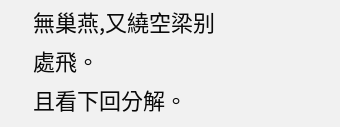無巢燕,又繞空梁别處飛。
且看下回分解。